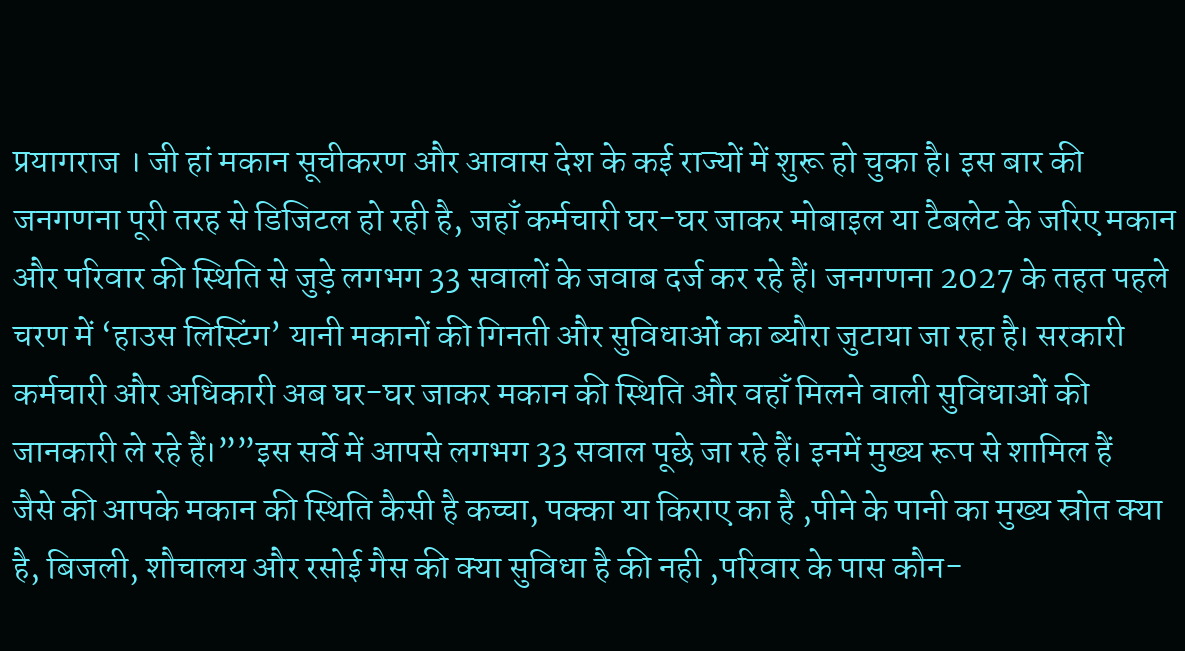प्रयागराज । जी हां मकान सूचीकरण और आवास देश के कई राज्यों में शुरू हो चुका है। इस बार की जनगणना पूरी तरह से डिजिटल हो रही है, जहाँ कर्मचारी घर-घर जाकर मोबाइल या टैबलेट के जरिए मकान और परिवार की स्थिति से जुड़े लगभग 33 सवालों के जवाब दर्ज कर रहे हैं। जनगणना 2027 के तहत पहले चरण में ‘हाउस लिस्टिंग’ यानी मकानों की गिनती और सुविधाओं का ब्यौरा जुटाया जा रहा है। सरकारी कर्मचारी और अधिकारी अब घर-घर जाकर मकान की स्थिति और वहाँ मिलने वाली सुविधाओं की जानकारी ले रहे हैं।””इस सर्वे में आपसे लगभग 33 सवाल पूछे जा रहे हैं। इनमें मुख्य रूप से शामिल हैं
जैसे की आपके मकान की स्थिति कैसी है कच्चा, पक्का या किराए का है ,पीने के पानी का मुख्य स्रोत क्या है, बिजली, शौचालय और रसोई गैस की क्या सुविधा है की नही ,परिवार के पास कौन-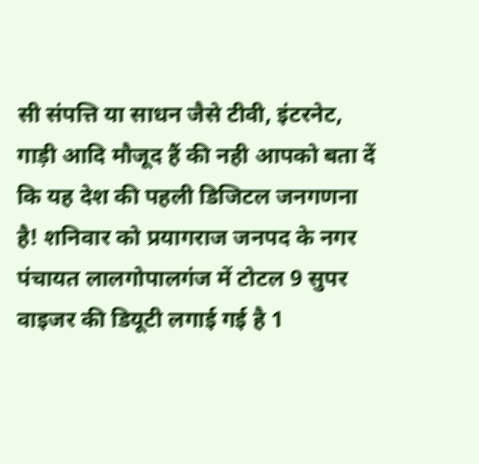सी संपत्ति या साधन जैसे टीवी, इंटरनेट, गाड़ी आदि मौजूद हैं की नही आपको बता दें कि यह देश की पहली डिजिटल जनगणना है! शनिवार को प्रयागराज जनपद के नगर पंचायत लालगोपालगंज में टोटल 9 सुपर वाइजर की डियूटी लगाई गई है 1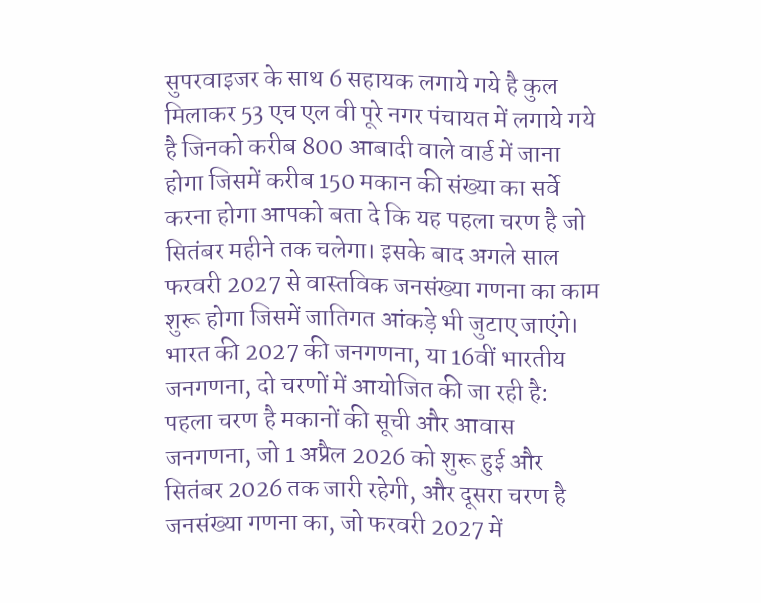सुपरवाइजर के साथ 6 सहायक लगाये गये है कुल मिलाकर 53 एच एल वी पूरे नगर पंचायत में लगाये गये है जिनको करीब 800 आबादी वाले वार्ड में जाना होगा जिसमें करीब 150 मकान की संख्या का सर्वे करना होगा आपको बता दे कि यह पहला चरण है जो सितंबर महीने तक चलेगा। इसके बाद अगले साल फरवरी 2027 से वास्तविक जनसंख्या गणना का काम शुरू होगा जिसमें जातिगत आंकड़े भी जुटाए जाएंगे। भारत की 2027 की जनगणना, या 16वीं भारतीय जनगणना, दो चरणों में आयोजित की जा रही है: पहला चरण है मकानों की सूची और आवास जनगणना, जो 1 अप्रैल 2026 को शुरू हुई और सितंबर 2026 तक जारी रहेगी, और दूसरा चरण है जनसंख्या गणना का, जो फरवरी 2027 में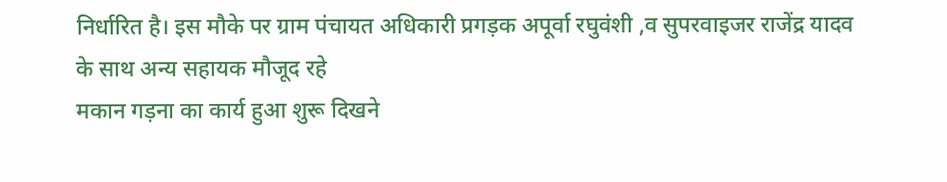निर्धारित है। इस मौके पर ग्राम पंचायत अधिकारी प्रगड़क अपूर्वा रघुवंशी ,व सुपरवाइजर राजेंद्र यादव के साथ अन्य सहायक मौजूद रहे
मकान गड़ना का कार्य हुआ शुरू दिखने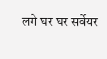लगे घर घर सर्वेयर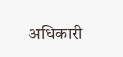अधिकारी